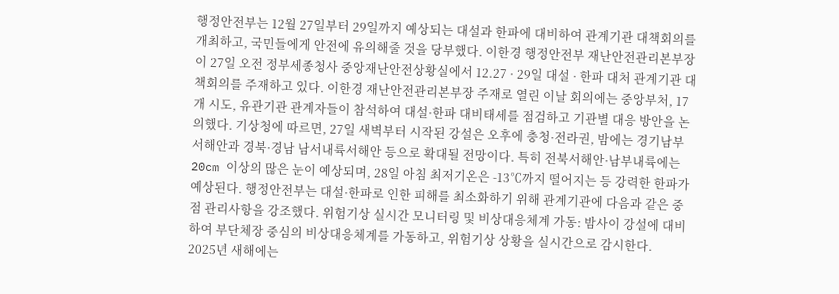행정안전부는 12월 27일부터 29일까지 예상되는 대설과 한파에 대비하여 관계기관 대책회의를 개최하고, 국민들에게 안전에 유의해줄 것을 당부했다. 이한경 행정안전부 재난안전관리본부장이 27일 오전 정부세종청사 중앙재난안전상황실에서 12.27 · 29일 대설 · 한파 대처 관계기관 대책회의를 주재하고 있다. 이한경 재난안전관리본부장 주재로 열린 이날 회의에는 중앙부처, 17개 시도, 유관기관 관계자들이 참석하여 대설·한파 대비태세를 점검하고 기관별 대응 방안을 논의했다. 기상청에 따르면, 27일 새벽부터 시작된 강설은 오후에 충청·전라권, 밤에는 경기남부서해안과 경북·경남 남서내륙서해안 등으로 확대될 전망이다. 특히 전북서해안·남부내륙에는 20cm 이상의 많은 눈이 예상되며, 28일 아침 최저기온은 -13℃까지 떨어지는 등 강력한 한파가 예상된다. 행정안전부는 대설·한파로 인한 피해를 최소화하기 위해 관계기관에 다음과 같은 중점 관리사항을 강조했다. 위험기상 실시간 모니터링 및 비상대응체계 가동: 밤사이 강설에 대비하여 부단체장 중심의 비상대응체계를 가동하고, 위험기상 상황을 실시간으로 감시한다.
2025년 새해에는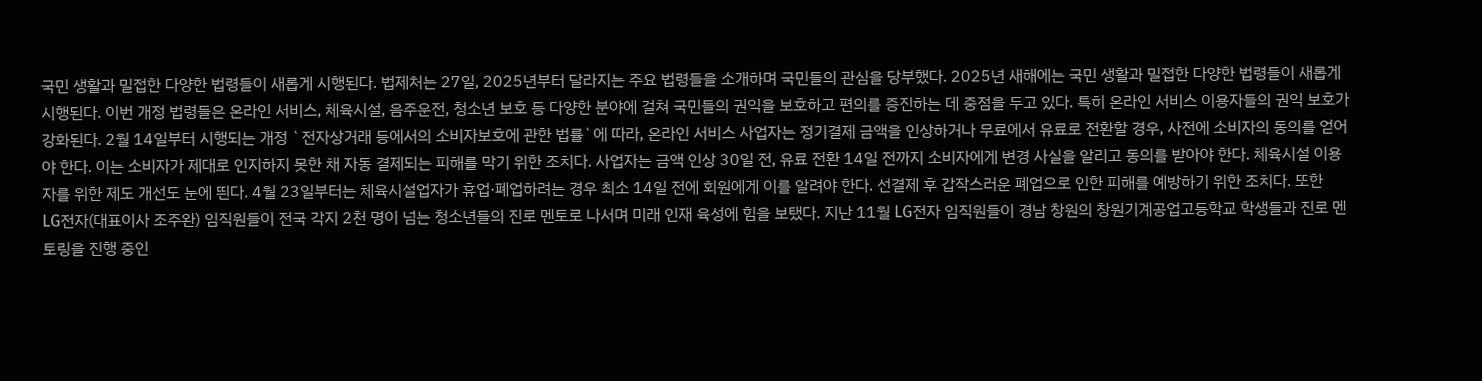국민 생활과 밀접한 다양한 법령들이 새롭게 시행된다. 법제처는 27일, 2025년부터 달라지는 주요 법령들을 소개하며 국민들의 관심을 당부했다. 2025년 새해에는 국민 생활과 밀접한 다양한 법령들이 새롭게 시행된다. 이번 개정 법령들은 온라인 서비스, 체육시설, 음주운전, 청소년 보호 등 다양한 분야에 걸쳐 국민들의 권익을 보호하고 편의를 증진하는 데 중점을 두고 있다. 특히 온라인 서비스 이용자들의 권익 보호가 강화된다. 2월 14일부터 시행되는 개정 `전자상거래 등에서의 소비자보호에 관한 법률`에 따라, 온라인 서비스 사업자는 정기결제 금액을 인상하거나 무료에서 유료로 전환할 경우, 사전에 소비자의 동의를 얻어야 한다. 이는 소비자가 제대로 인지하지 못한 채 자동 결제되는 피해를 막기 위한 조치다. 사업자는 금액 인상 30일 전, 유료 전환 14일 전까지 소비자에게 변경 사실을 알리고 동의를 받아야 한다. 체육시설 이용자를 위한 제도 개선도 눈에 띈다. 4월 23일부터는 체육시설업자가 휴업·폐업하려는 경우 최소 14일 전에 회원에게 이를 알려야 한다. 선결제 후 갑작스러운 폐업으로 인한 피해를 예방하기 위한 조치다. 또한
LG전자(대표이사 조주완) 임직원들이 전국 각지 2천 명이 넘는 청소년들의 진로 멘토로 나서며 미래 인재 육성에 힘을 보탰다. 지난 11월 LG전자 임직원들이 경남 창원의 창원기계공업고등학교 학생들과 진로 멘토링을 진행 중인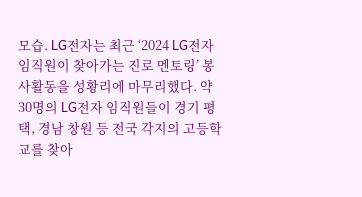모습. LG전자는 최근 ‘2024 LG전자 임직원이 찾아가는 진로 멘토링’ 봉사활동을 성황리에 마무리했다. 약 30명의 LG전자 임직원들이 경기 평택, 경남 창원 등 전국 각지의 고등학교를 찾아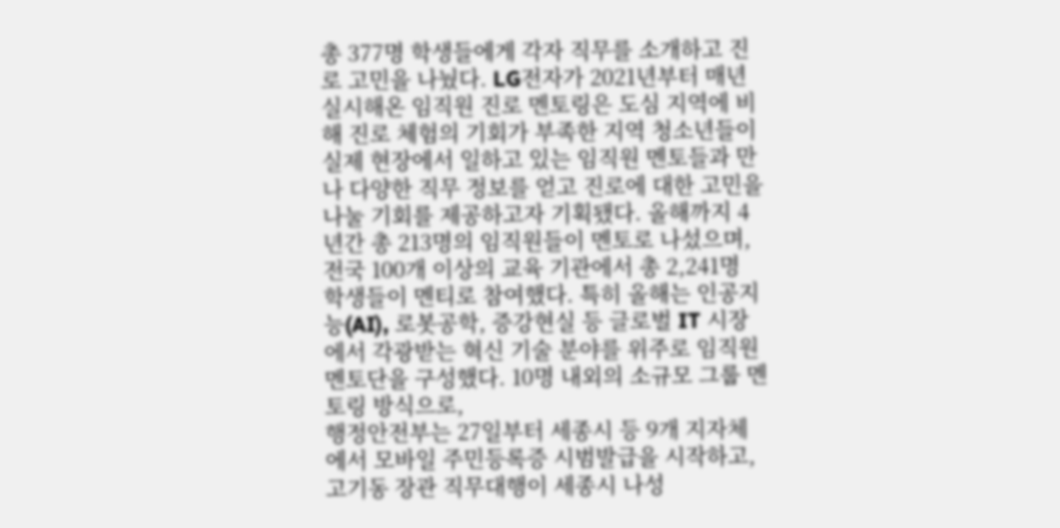총 377명 학생들에게 각자 직무를 소개하고 진로 고민을 나눴다. LG전자가 2021년부터 매년 실시해온 임직원 진로 멘토링은 도심 지역에 비해 진로 체험의 기회가 부족한 지역 청소년들이 실제 현장에서 일하고 있는 임직원 멘토들과 만나 다양한 직무 정보를 얻고 진로에 대한 고민을 나눌 기회를 제공하고자 기획됐다. 올해까지 4년간 총 213명의 임직원들이 멘토로 나섰으며, 전국 100개 이상의 교육 기관에서 총 2,241명 학생들이 멘티로 참여했다. 특히 올해는 인공지능(AI), 로봇공학, 증강현실 등 글로벌 IT 시장에서 각광받는 혁신 기술 분야를 위주로 임직원 멘토단을 구성했다. 10명 내외의 소규모 그룹 멘토링 방식으로,
행정안전부는 27일부터 세종시 등 9개 지자체에서 모바일 주민등록증 시범발급을 시작하고, 고기동 장관 직무대행이 세종시 나성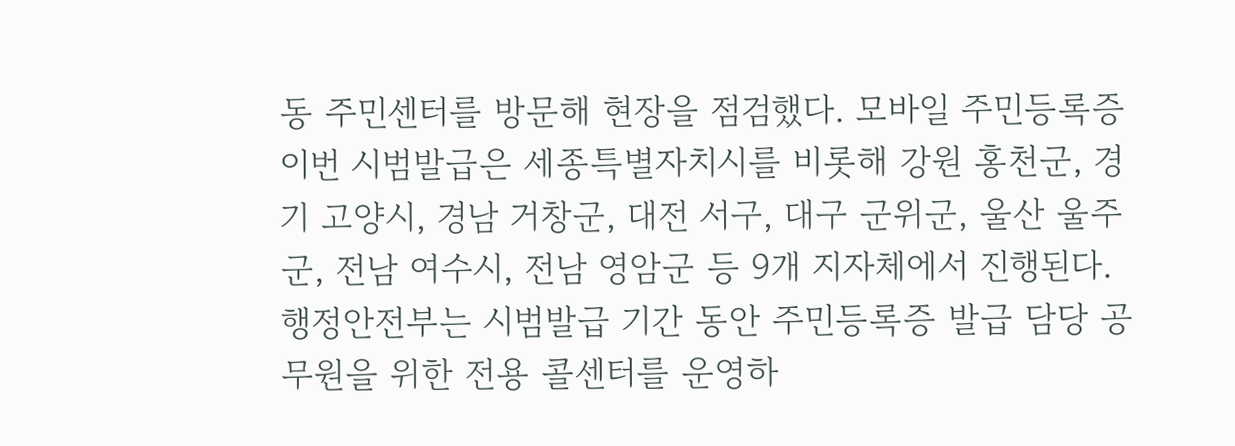동 주민센터를 방문해 현장을 점검했다. 모바일 주민등록증 이번 시범발급은 세종특별자치시를 비롯해 강원 홍천군, 경기 고양시, 경남 거창군, 대전 서구, 대구 군위군, 울산 울주군, 전남 여수시, 전남 영암군 등 9개 지자체에서 진행된다. 행정안전부는 시범발급 기간 동안 주민등록증 발급 담당 공무원을 위한 전용 콜센터를 운영하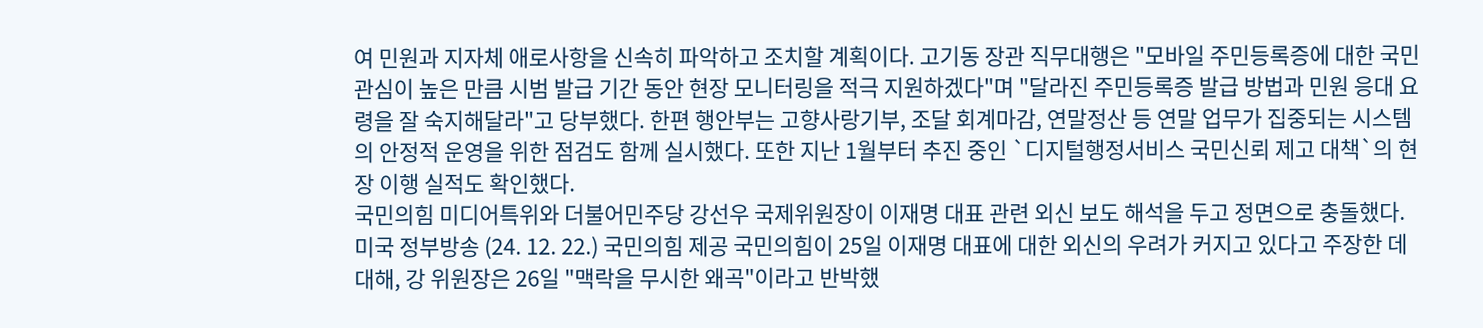여 민원과 지자체 애로사항을 신속히 파악하고 조치할 계획이다. 고기동 장관 직무대행은 "모바일 주민등록증에 대한 국민 관심이 높은 만큼 시범 발급 기간 동안 현장 모니터링을 적극 지원하겠다"며 "달라진 주민등록증 발급 방법과 민원 응대 요령을 잘 숙지해달라"고 당부했다. 한편 행안부는 고향사랑기부, 조달 회계마감, 연말정산 등 연말 업무가 집중되는 시스템의 안정적 운영을 위한 점검도 함께 실시했다. 또한 지난 1월부터 추진 중인 `디지털행정서비스 국민신뢰 제고 대책`의 현장 이행 실적도 확인했다.
국민의힘 미디어특위와 더불어민주당 강선우 국제위원장이 이재명 대표 관련 외신 보도 해석을 두고 정면으로 충돌했다. 미국 정부방송 (24. 12. 22.) 국민의힘 제공 국민의힘이 25일 이재명 대표에 대한 외신의 우려가 커지고 있다고 주장한 데 대해, 강 위원장은 26일 "맥락을 무시한 왜곡"이라고 반박했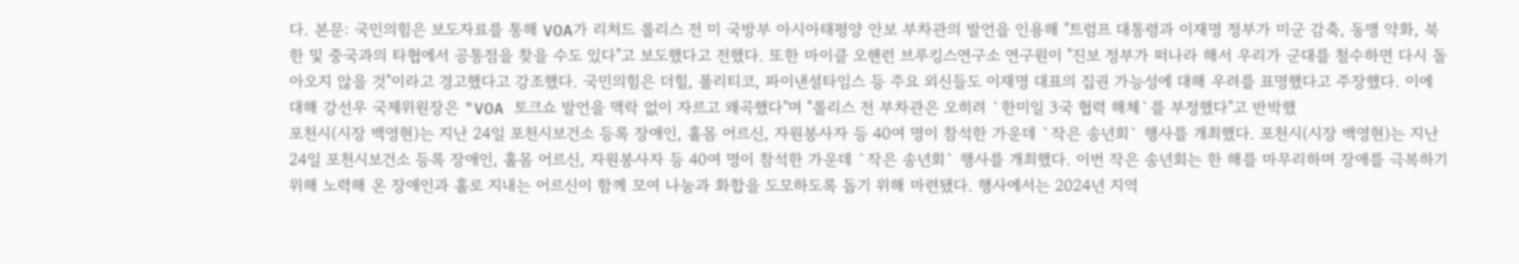다. 본문: 국민의힘은 보도자료를 통해 VOA가 리처드 롤리스 전 미 국방부 아시아태평양 안보 부차관의 발언을 인용해 "트럼프 대통령과 이재명 정부가 미군 감축, 동맹 약화, 북한 및 중국과의 타협에서 공통점을 찾을 수도 있다"고 보도했다고 전했다. 또한 마이클 오핸런 브루킹스연구소 연구원이 "진보 정부가 떠나라 해서 우리가 군대를 철수하면 다시 돌아오지 않을 것"이라고 경고했다고 강조했다. 국민의힘은 더힐, 폴리티코, 파이낸셜타임스 등 주요 외신들도 이재명 대표의 집권 가능성에 대해 우려를 표명했다고 주장했다. 이에 대해 강선우 국제위원장은 "VOA 토크쇼 발언을 맥락 없이 자르고 왜곡했다"며 "롤리스 전 부차관은 오히려 `한미일 3국 협력 해체`를 부정했다"고 반박했
포천시(시장 백영현)는 지난 24일 포천시보건소 등록 장애인, 홀몸 어르신, 자원봉사자 등 40여 명이 참석한 가운데 `작은 송년회` 행사를 개최했다. 포천시(시장 백영현)는 지난 24일 포천시보건소 등록 장애인, 홀몸 어르신, 자원봉사자 등 40여 명이 참석한 가운데 `작은 송년회` 행사를 개최했다. 이번 작은 송년회는 한 해를 마무리하며 장애를 극복하기 위해 노력해 온 장애인과 홀로 지내는 어르신이 함께 모여 나눔과 화합을 도모하도록 돕기 위해 마련됐다. 행사에서는 2024년 지역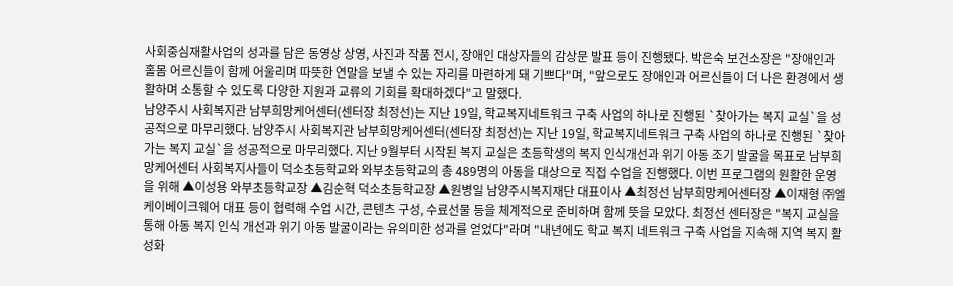사회중심재활사업의 성과를 담은 동영상 상영, 사진과 작품 전시, 장애인 대상자들의 감상문 발표 등이 진행됐다. 박은숙 보건소장은 "장애인과 홀몸 어르신들이 함께 어울리며 따뜻한 연말을 보낼 수 있는 자리를 마련하게 돼 기쁘다"며, "앞으로도 장애인과 어르신들이 더 나은 환경에서 생활하며 소통할 수 있도록 다양한 지원과 교류의 기회를 확대하겠다"고 말했다.
남양주시 사회복지관 남부희망케어센터(센터장 최정선)는 지난 19일, 학교복지네트워크 구축 사업의 하나로 진행된 `찾아가는 복지 교실`을 성공적으로 마무리했다. 남양주시 사회복지관 남부희망케어센터(센터장 최정선)는 지난 19일, 학교복지네트워크 구축 사업의 하나로 진행된 `찾아가는 복지 교실`을 성공적으로 마무리했다. 지난 9월부터 시작된 복지 교실은 초등학생의 복지 인식개선과 위기 아동 조기 발굴을 목표로 남부희망케어센터 사회복지사들이 덕소초등학교와 와부초등학교의 총 489명의 아동을 대상으로 직접 수업을 진행했다. 이번 프로그램의 원활한 운영을 위해 ▲이성용 와부초등학교장 ▲김순혁 덕소초등학교장 ▲원병일 남양주시복지재단 대표이사 ▲최정선 남부희망케어센터장 ▲이재형 ㈜엘케이베이크웨어 대표 등이 협력해 수업 시간, 콘텐츠 구성, 수료선물 등을 체계적으로 준비하며 함께 뜻을 모았다. 최정선 센터장은 "복지 교실을 통해 아동 복지 인식 개선과 위기 아동 발굴이라는 유의미한 성과를 얻었다"라며 "내년에도 학교 복지 네트워크 구축 사업을 지속해 지역 복지 활성화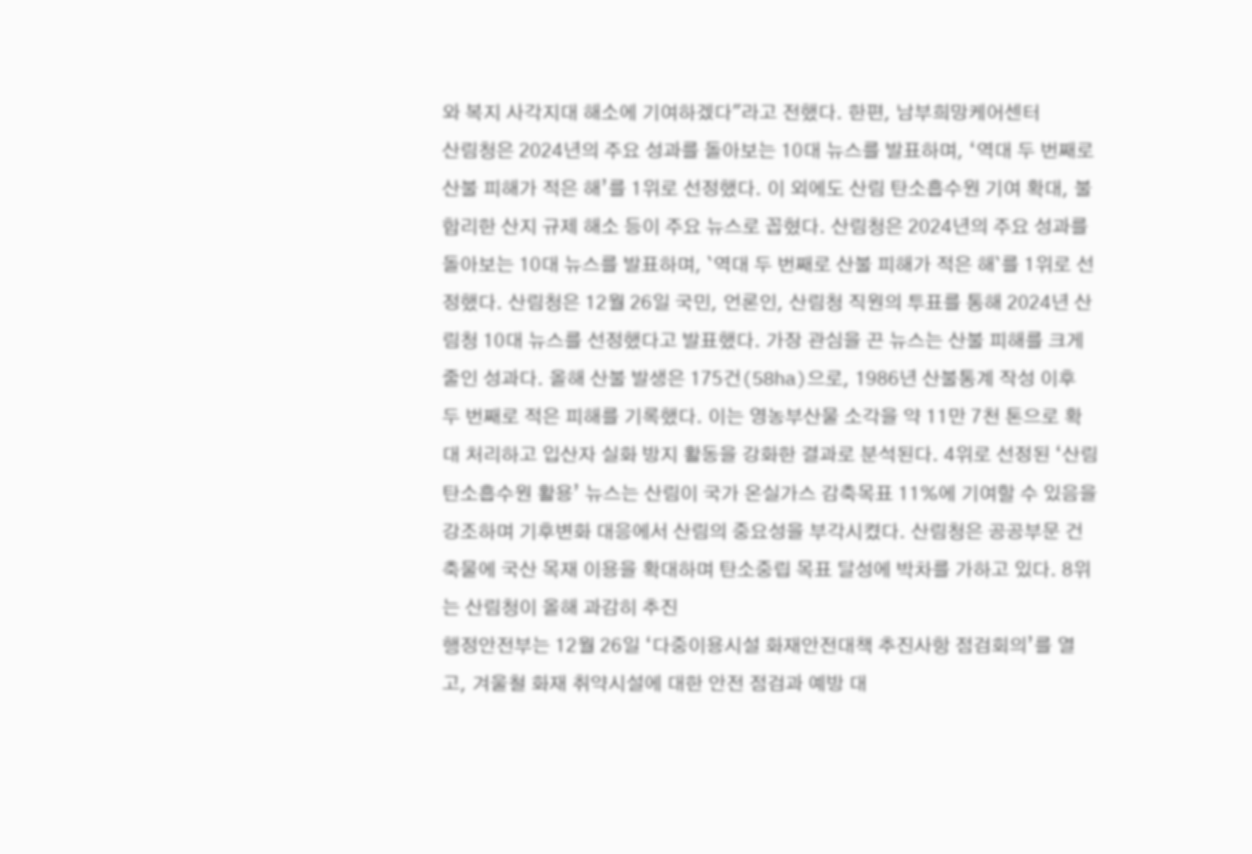와 복지 사각지대 해소에 기여하겠다"라고 전했다. 한편, 남부희망케어센터
산림청은 2024년의 주요 성과를 돌아보는 10대 뉴스를 발표하며, ‘역대 두 번째로 산불 피해가 적은 해’를 1위로 선정했다. 이 외에도 산림 탄소흡수원 기여 확대, 불합리한 산지 규제 해소 등이 주요 뉴스로 꼽혔다. 산림청은 2024년의 주요 성과를 돌아보는 10대 뉴스를 발표하며, `역대 두 번째로 산불 피해가 적은 해`를 1위로 선정했다. 산림청은 12월 26일 국민, 언론인, 산림청 직원의 투표를 통해 2024년 산림청 10대 뉴스를 선정했다고 발표했다. 가장 관심을 끈 뉴스는 산불 피해를 크게 줄인 성과다. 올해 산불 발생은 175건(58ha)으로, 1986년 산불통계 작성 이후 두 번째로 적은 피해를 기록했다. 이는 영농부산물 소각을 약 11만 7천 톤으로 확대 처리하고 입산자 실화 방지 활동을 강화한 결과로 분석된다. 4위로 선정된 ‘산림 탄소흡수원 활용’ 뉴스는 산림이 국가 온실가스 감축목표 11%에 기여할 수 있음을 강조하며 기후변화 대응에서 산림의 중요성을 부각시켰다. 산림청은 공공부문 건축물에 국산 목재 이용을 확대하며 탄소중립 목표 달성에 박차를 가하고 있다. 8위는 산림청이 올해 과감히 추진
행정안전부는 12월 26일 ‘다중이용시설 화재안전대책 추진사항 점검회의’를 열고, 겨울철 화재 취약시설에 대한 안전 점검과 예방 대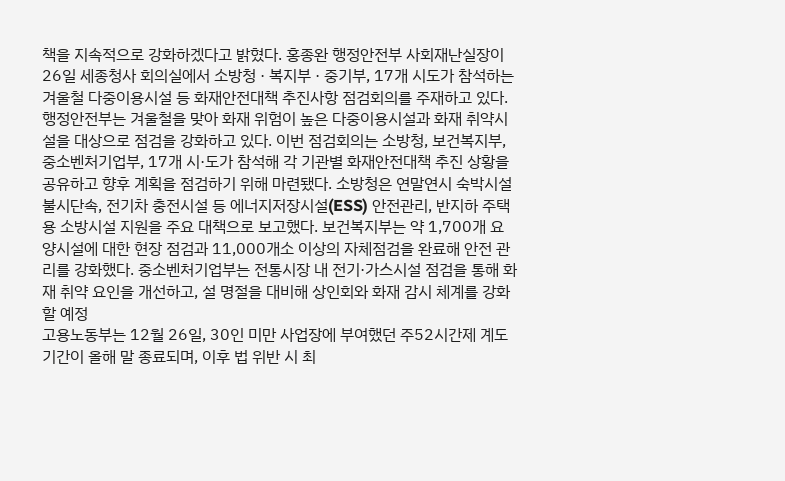책을 지속적으로 강화하겠다고 밝혔다. 홍종완 행정안전부 사회재난실장이 26일 세종청사 회의실에서 소방청 · 복지부 · 중기부, 17개 시도가 참석하는 겨울철 다중이용시설 등 화재안전대책 추진사항 점검회의를 주재하고 있다. 행정안전부는 겨울철을 맞아 화재 위험이 높은 다중이용시설과 화재 취약시설을 대상으로 점검을 강화하고 있다. 이번 점검회의는 소방청, 보건복지부, 중소벤처기업부, 17개 시·도가 참석해 각 기관별 화재안전대책 추진 상황을 공유하고 향후 계획을 점검하기 위해 마련됐다. 소방청은 연말연시 숙박시설 불시단속, 전기차 충전시설 등 에너지저장시설(ESS) 안전관리, 반지하 주택용 소방시설 지원을 주요 대책으로 보고했다. 보건복지부는 약 1,700개 요양시설에 대한 현장 점검과 11,000개소 이상의 자체점검을 완료해 안전 관리를 강화했다. 중소벤처기업부는 전통시장 내 전기·가스시설 점검을 통해 화재 취약 요인을 개선하고, 설 명절을 대비해 상인회와 화재 감시 체계를 강화할 예정
고용노동부는 12월 26일, 30인 미만 사업장에 부여했던 주52시간제 계도기간이 올해 말 종료되며, 이후 법 위반 시 최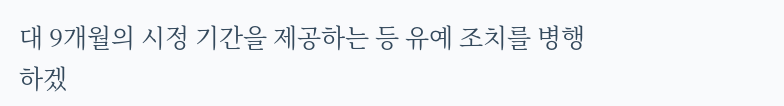대 9개월의 시정 기간을 제공하는 등 유예 조치를 병행하겠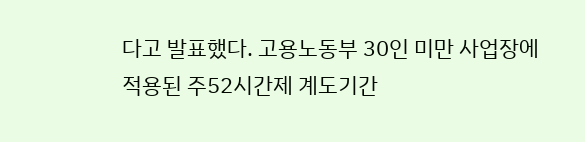다고 발표했다. 고용노동부 30인 미만 사업장에 적용된 주52시간제 계도기간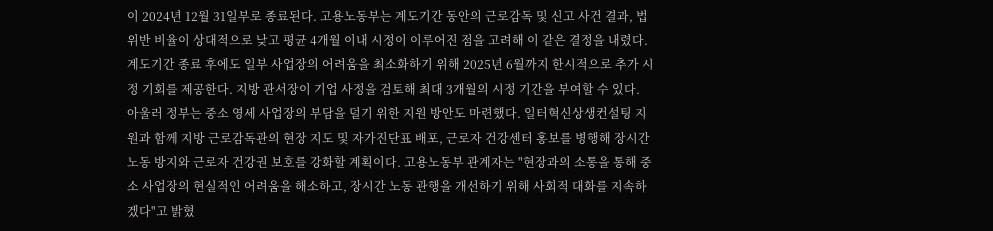이 2024년 12월 31일부로 종료된다. 고용노동부는 계도기간 동안의 근로감독 및 신고 사건 결과, 법 위반 비율이 상대적으로 낮고 평균 4개월 이내 시정이 이루어진 점을 고려해 이 같은 결정을 내렸다. 계도기간 종료 후에도 일부 사업장의 어려움을 최소화하기 위해 2025년 6월까지 한시적으로 추가 시정 기회를 제공한다. 지방 관서장이 기업 사정을 검토해 최대 3개월의 시정 기간을 부여할 수 있다. 아울러 정부는 중소 영세 사업장의 부담을 덜기 위한 지원 방안도 마련했다. 일터혁신상생컨설팅 지원과 함께 지방 근로감독관의 현장 지도 및 자가진단표 배포, 근로자 건강센터 홍보를 병행해 장시간 노동 방지와 근로자 건강권 보호를 강화할 계획이다. 고용노동부 관계자는 "현장과의 소통을 통해 중소 사업장의 현실적인 어려움을 해소하고, 장시간 노동 관행을 개선하기 위해 사회적 대화를 지속하겠다"고 밝혔